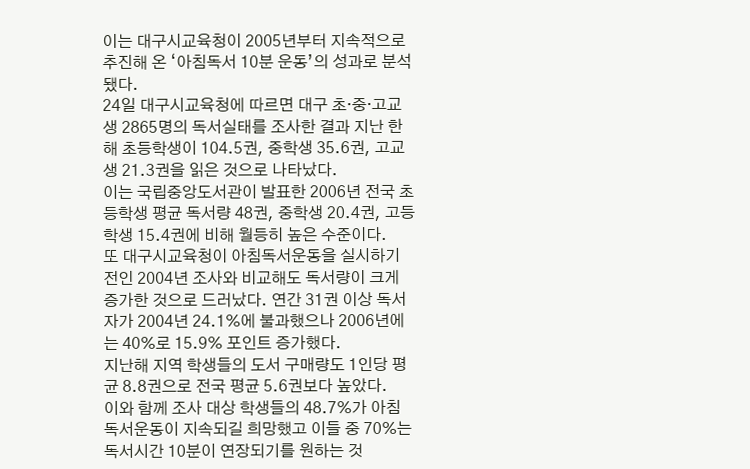이는 대구시교육청이 2005년부터 지속적으로 추진해 온 ‘아침독서 10분 운동’의 성과로 분석됐다.
24일 대구시교육청에 따르면 대구 초·중·고교생 2865명의 독서실태를 조사한 결과 지난 한 해 초등학생이 104.5권, 중학생 35.6권, 고교생 21.3권을 읽은 것으로 나타났다.
이는 국립중앙도서관이 발표한 2006년 전국 초등학생 평균 독서량 48권, 중학생 20.4권, 고등학생 15.4권에 비해 월등히 높은 수준이다.
또 대구시교육청이 아침독서운동을 실시하기 전인 2004년 조사와 비교해도 독서량이 크게 증가한 것으로 드러났다. 연간 31권 이상 독서자가 2004년 24.1%에 불과했으나 2006년에는 40%로 15.9% 포인트 증가했다.
지난해 지역 학생들의 도서 구매량도 1인당 평균 8.8권으로 전국 평균 5.6권보다 높았다.
이와 함께 조사 대상 학생들의 48.7%가 아침 독서운동이 지속되길 희망했고 이들 중 70%는 독서시간 10분이 연장되기를 원하는 것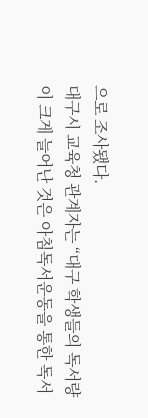으로 조사됐다.
대구시 교육청 관계자는 “대구 학생들의 독서량이 크게 늘어난 것은 아침독서운동을 통한 독서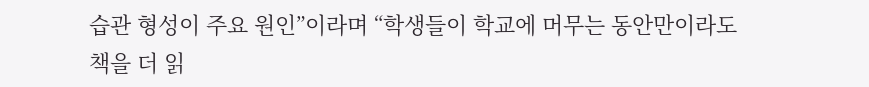습관 형성이 주요 원인”이라며 “학생들이 학교에 머무는 동안만이라도 책을 더 읽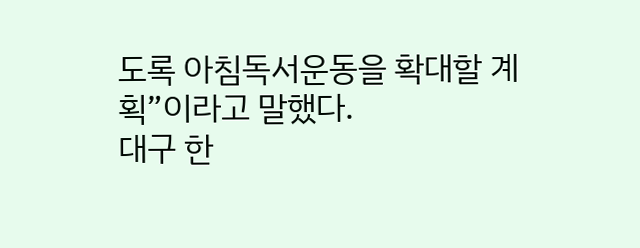도록 아침독서운동을 확대할 계획”이라고 말했다.
대구 한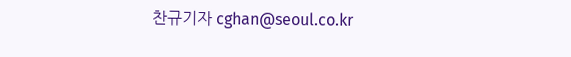찬규기자 cghan@seoul.co.kr